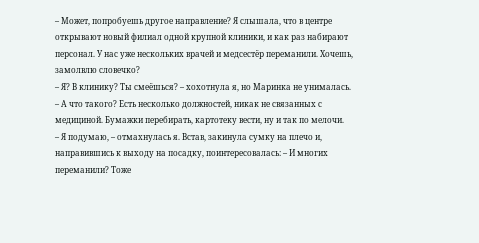– Может, попробуешь другое направление? Я слышала, что в центре открывают новый филиал одной крупной клиники, и как раз набирают персонал. У нас уже нескольких врачей и медсестёр переманили. Хочешь, замолвлю словечко?
– Я? В клинику? Ты смеёшься? – хохотнула я, но Маринка не унималась.
– А что такого? Есть несколько должностей, никак не связанных с медициной. Бумажки перебирать, картотеку вести, ну и так по мелочи.
– Я подумаю, – отмахнулась я. Встав, закинула сумку на плечо и, направившись к выходу на посадку, поинтересовалась: – И многих переманили? Тоже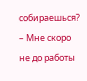собираешься?
– Мне скоро не до работы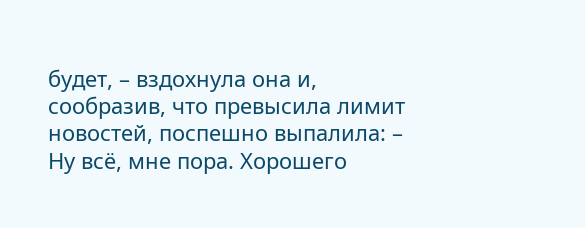будет, – вздохнула она и, сообразив, что превысила лимит новостей, поспешно выпалила: – Ну всё, мне пора. Хорошего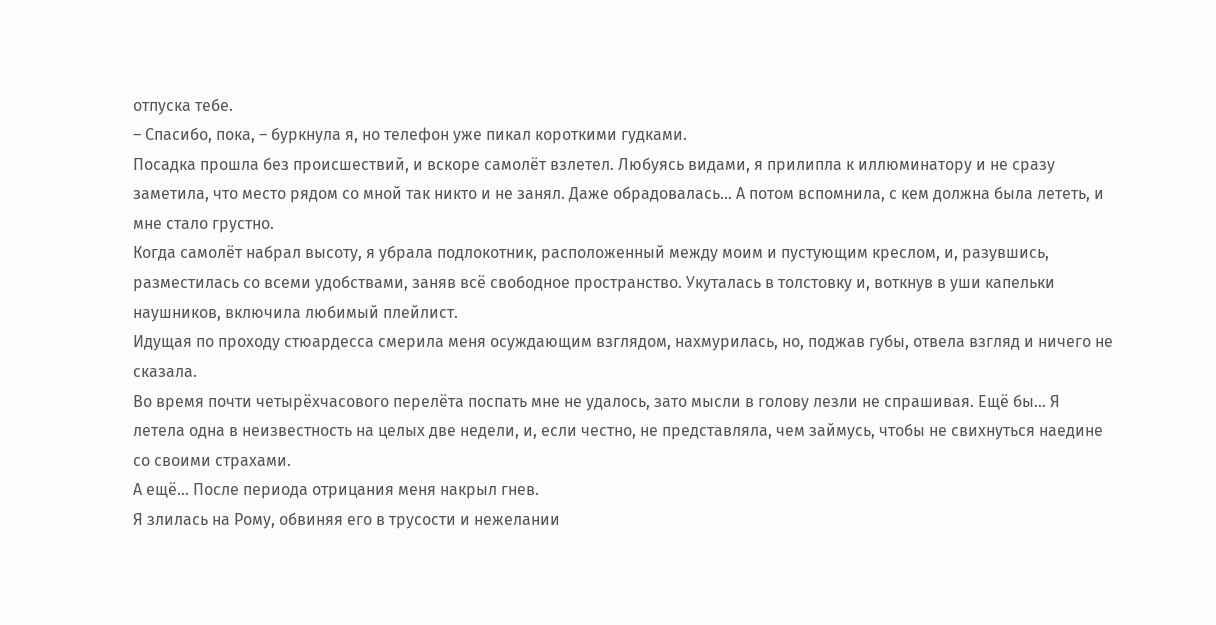отпуска тебе.
– Спасибо, пока, – буркнула я, но телефон уже пикал короткими гудками.
Посадка прошла без происшествий, и вскоре самолёт взлетел. Любуясь видами, я прилипла к иллюминатору и не сразу заметила, что место рядом со мной так никто и не занял. Даже обрадовалась… А потом вспомнила, с кем должна была лететь, и мне стало грустно.
Когда самолёт набрал высоту, я убрала подлокотник, расположенный между моим и пустующим креслом, и, разувшись, разместилась со всеми удобствами, заняв всё свободное пространство. Укуталась в толстовку и, воткнув в уши капельки наушников, включила любимый плейлист.
Идущая по проходу стюардесса смерила меня осуждающим взглядом, нахмурилась, но, поджав губы, отвела взгляд и ничего не сказала.
Во время почти четырёхчасового перелёта поспать мне не удалось, зато мысли в голову лезли не спрашивая. Ещё бы… Я летела одна в неизвестность на целых две недели, и, если честно, не представляла, чем займусь, чтобы не свихнуться наедине со своими страхами.
А ещё… После периода отрицания меня накрыл гнев.
Я злилась на Рому, обвиняя его в трусости и нежелании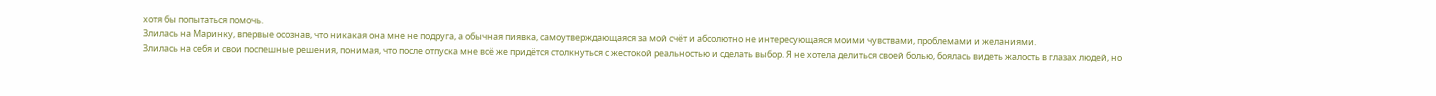хотя бы попытаться помочь.
Злилась на Маринку, впервые осознав, что никакая она мне не подруга, а обычная пиявка, самоутверждающаяся за мой счёт и абсолютно не интересующаяся моими чувствами, проблемами и желаниями.
Злилась на себя и свои поспешные решения, понимая, что после отпуска мне всё же придётся столкнуться с жестокой реальностью и сделать выбор. Я не хотела делиться своей болью, боялась видеть жалость в глазах людей, но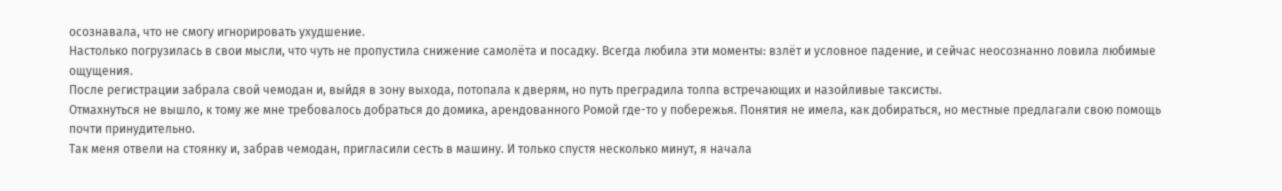осознавала, что не смогу игнорировать ухудшение.
Настолько погрузилась в свои мысли, что чуть не пропустила снижение самолёта и посадку. Всегда любила эти моменты: взлёт и условное падение, и сейчас неосознанно ловила любимые ощущения.
После регистрации забрала свой чемодан и, выйдя в зону выхода, потопала к дверям, но путь преградила толпа встречающих и назойливые таксисты.
Отмахнуться не вышло, к тому же мне требовалось добраться до домика, арендованного Ромой где-то у побережья. Понятия не имела, как добираться, но местные предлагали свою помощь почти принудительно.
Так меня отвели на стоянку и, забрав чемодан, пригласили сесть в машину. И только спустя несколько минут, я начала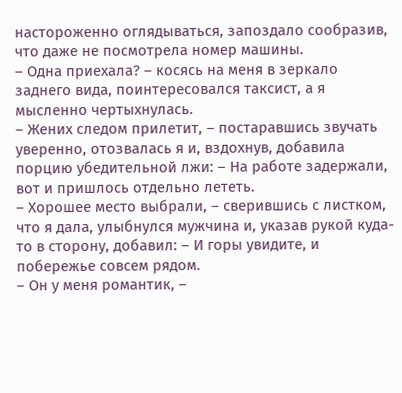настороженно оглядываться, запоздало сообразив, что даже не посмотрела номер машины.
– Одна приехала? – косясь на меня в зеркало заднего вида, поинтересовался таксист, а я мысленно чертыхнулась.
– Жених следом прилетит, – постаравшись звучать уверенно, отозвалась я и, вздохнув, добавила порцию убедительной лжи: – На работе задержали, вот и пришлось отдельно лететь.
– Хорошее место выбрали, – сверившись с листком, что я дала, улыбнулся мужчина и, указав рукой куда-то в сторону, добавил: – И горы увидите, и побережье совсем рядом.
– Он у меня романтик, –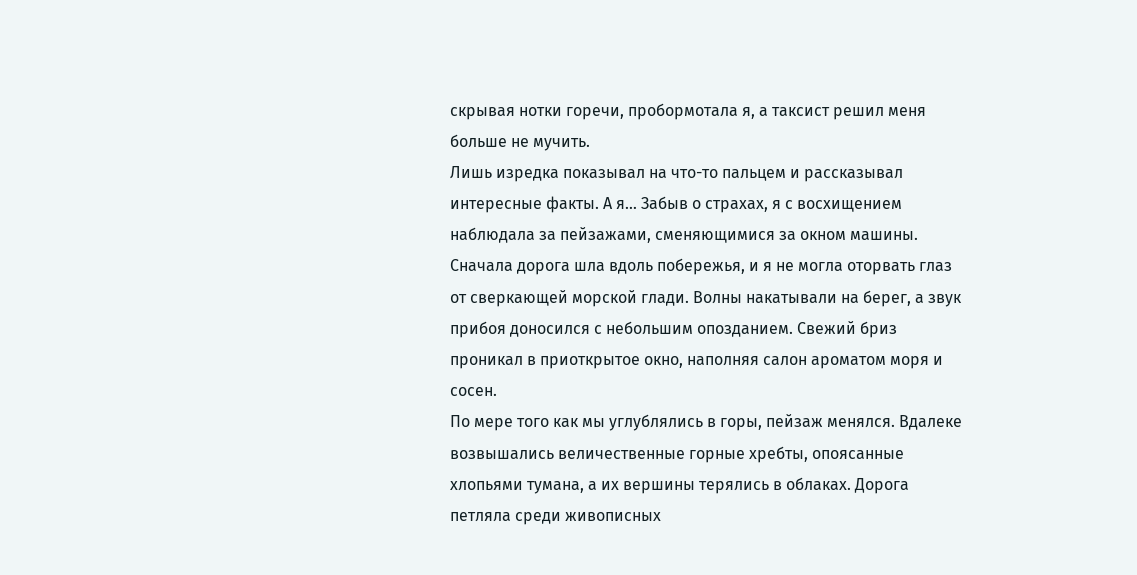скрывая нотки горечи, пробормотала я, а таксист решил меня больше не мучить.
Лишь изредка показывал на что-то пальцем и рассказывал интересные факты. А я… Забыв о страхах, я с восхищением наблюдала за пейзажами, сменяющимися за окном машины.
Сначала дорога шла вдоль побережья, и я не могла оторвать глаз от сверкающей морской глади. Волны накатывали на берег, а звук прибоя доносился с небольшим опозданием. Свежий бриз проникал в приоткрытое окно, наполняя салон ароматом моря и сосен.
По мере того как мы углублялись в горы, пейзаж менялся. Вдалеке возвышались величественные горные хребты, опоясанные хлопьями тумана, а их вершины терялись в облаках. Дорога петляла среди живописных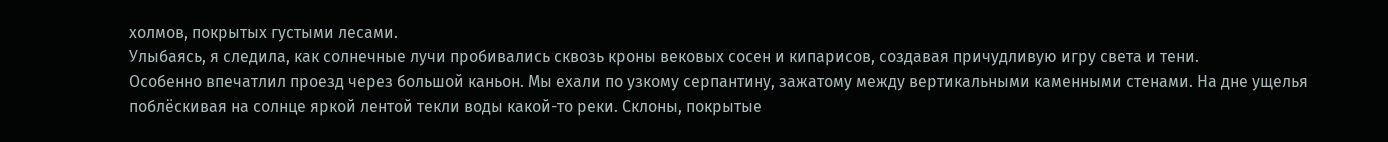холмов, покрытых густыми лесами.
Улыбаясь, я следила, как солнечные лучи пробивались сквозь кроны вековых сосен и кипарисов, создавая причудливую игру света и тени.
Особенно впечатлил проезд через большой каньон. Мы ехали по узкому серпантину, зажатому между вертикальными каменными стенами. На дне ущелья поблёскивая на солнце яркой лентой текли воды какой-то реки. Склоны, покрытые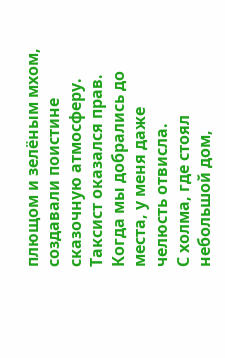плющом и зелёным мхом, создавали поистине сказочную атмосферу.
Таксист оказался прав. Когда мы добрались до места, у меня даже челюсть отвисла.
С холма, где стоял небольшой дом,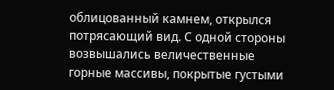облицованный камнем, открылся потрясающий вид. С одной стороны возвышались величественные горные массивы, покрытые густыми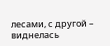лесами, с другой – виднелась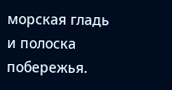морская гладь и полоска побережья.